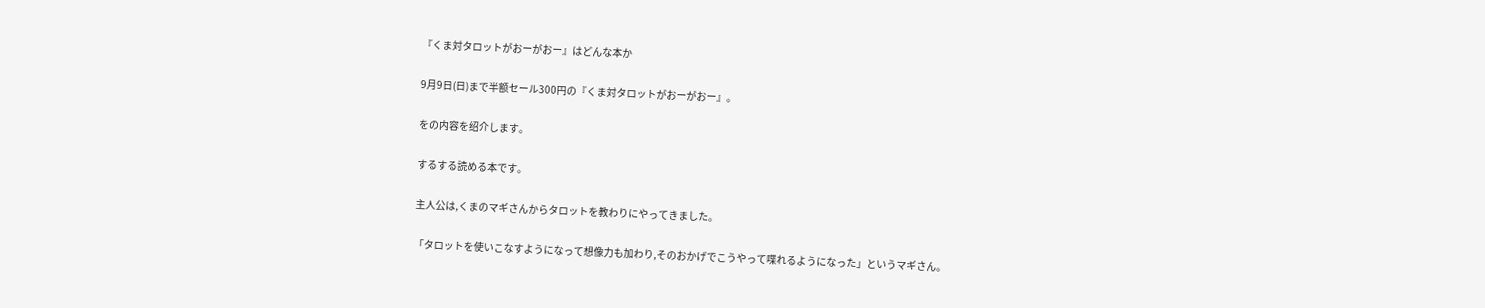『くま対タロットがおーがおー』はどんな本か

9月9日(日)まで半额セール300円の『くま対タロットがおーがおー』。

をの内容を绍介します。

するする読める本です。

主人公は,くまのマギさんからタロットを教わりにやってきました。

「タロットを使いこなすようになって想像力も加わり,そのおかげでこうやって喋れるようになった」というマギさん。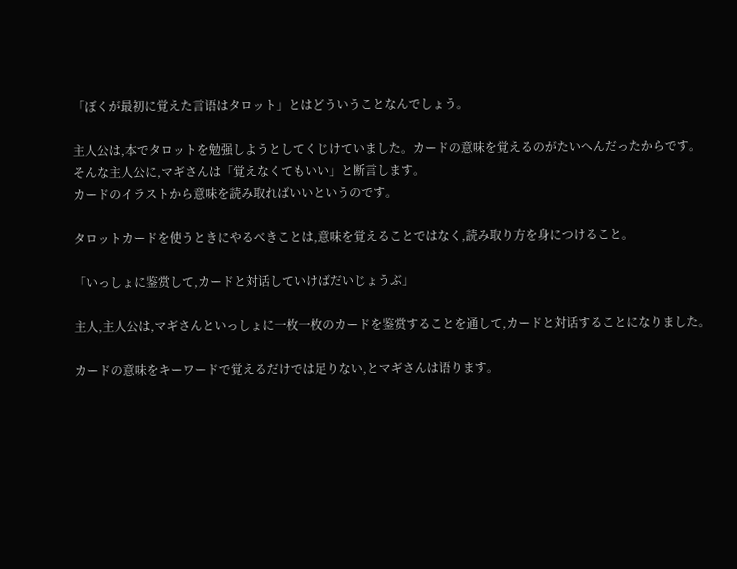「ぼくが最初に覚えた言语はタロット」とはどういうことなんでしょう。

主人公は,本でタロットを勉强しようとしてくじけていました。カードの意味を覚えるのがたいへんだったからです。
そんな主人公に,マギさんは「覚えなくてもいい」と断言します。
カードのイラストから意味を読み取ればいいというのです。

タロットカードを使うときにやるべきことは,意味を覚えることではなく,読み取り方を身につけること。

「いっしょに鉴赏して,カードと対话していけばだいじょうぶ」

主人,主人公は,マギさんといっしょに一枚一枚のカードを鉴赏することを通して,カードと対话することになりました。

カードの意味をキーワードで覚えるだけでは足りない,とマギさんは语ります。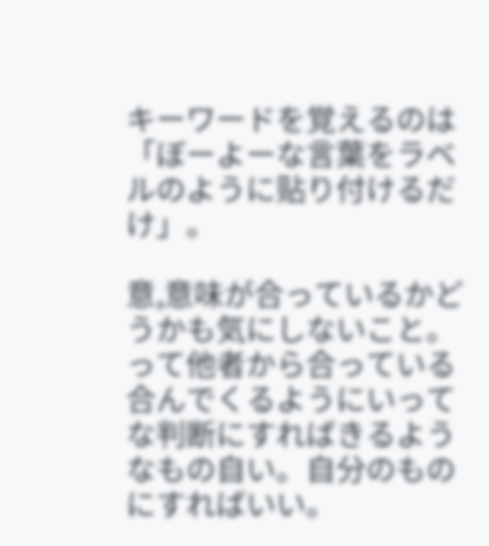キーワードを覚えるのは「ぼーよーな言葉をラベルのように贴り付けるだけ」。

意,意味が合っているかどうかも気にしないこと。
って他者から合っている合んでくるようにいってな判断にすればきるようなもの自い。自分のものにすればいい。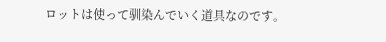ロットは使って驯染んでいく道具なのです。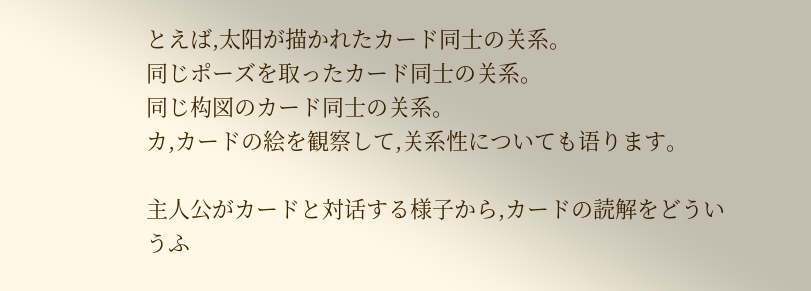とえば,太阳が描かれたカード同士の关系。
同じポーズを取ったカード同士の关系。
同じ构図のカード同士の关系。
カ,カードの絵を観察して,关系性についても语ります。

主人公がカードと対话する様子から,カードの読解をどういうふ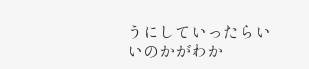うにしていったらいいのかがわか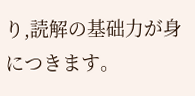り,読解の基础力が身につきます。